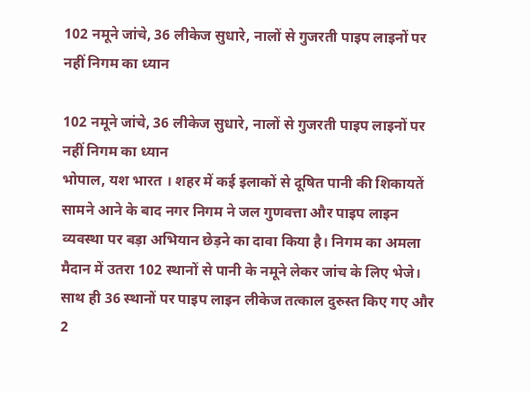102 नमूने जांचे, 36 लीकेज सुधारे, नालों से गुजरती पाइप लाइनों पर नहीं निगम का ध्यान

102 नमूने जांचे, 36 लीकेज सुधारे, नालों से गुजरती पाइप लाइनों पर नहीं निगम का ध्यान
भोपाल, यश भारत । शहर में कई इलाकों से दूषित पानी की शिकायतें सामने आने के बाद नगर निगम ने जल गुणवत्ता और पाइप लाइन व्यवस्था पर बड़ा अभियान छेड़ने का दावा किया है। निगम का अमला मैदान में उतरा 102 स्थानों से पानी के नमूने लेकर जांच के लिए भेजे। साथ ही 36 स्थानों पर पाइप लाइन लीकेज तत्काल दुरुस्त किए गए और 2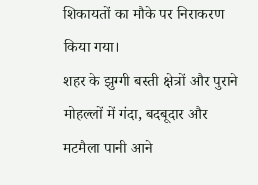शिकायतों का मौके पर निराकरण किया गया।
शहर के झुग्गी बस्ती क्षेत्रों और पुराने मोहल्लों में गंदा, बदबूदार और मटमैला पानी आने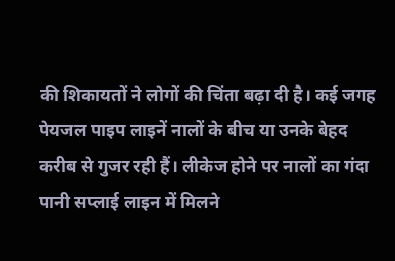की शिकायतों ने लोगों की चिंता बढ़ा दी है। कई जगह पेयजल पाइप लाइनें नालों के बीच या उनके बेहद करीब से गुजर रही हैं। लीकेज होने पर नालों का गंदा पानी सप्लाई लाइन में मिलने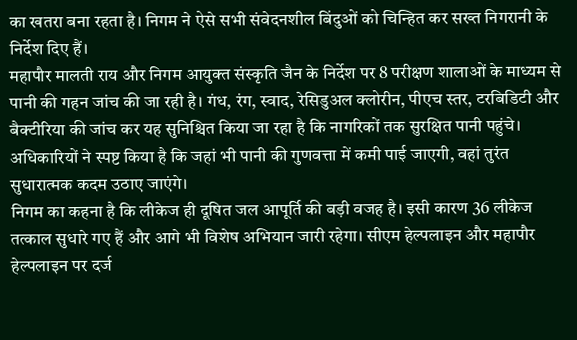का खतरा बना रहता है। निगम ने ऐसे सभी संवेदनशील बिंदुओं को चिन्हित कर सख्त निगरानी के निर्देश दिए हैं।
महापौर मालती राय और निगम आयुक्त संस्कृति जैन के निर्देश पर 8 परीक्षण शालाओं के माध्यम से पानी की गहन जांच की जा रही है। गंध, रंग, स्वाद, रेसिडुअल क्लोरीन, पीएच स्तर, टरबिडिटी और बैक्टीरिया की जांच कर यह सुनिश्चित किया जा रहा है कि नागरिकों तक सुरक्षित पानी पहुंचे। अधिकारियों ने स्पष्ट किया है कि जहां भी पानी की गुणवत्ता में कमी पाई जाएगी, वहां तुरंत सुधारात्मक कदम उठाए जाएंगे।
निगम का कहना है कि लीकेज ही दूषित जल आपूर्ति की बड़ी वजह है। इसी कारण 36 लीकेज तत्काल सुधारे गए हैं और आगे भी विशेष अभियान जारी रहेगा। सीएम हेल्पलाइन और महापौर हेल्पलाइन पर दर्ज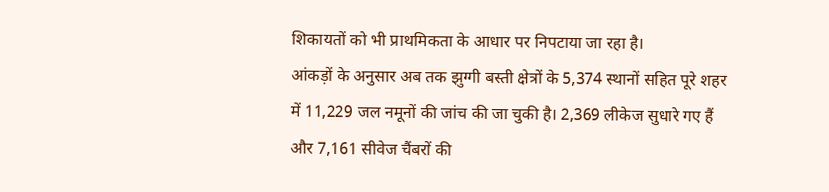शिकायतों को भी प्राथमिकता के आधार पर निपटाया जा रहा है।
आंकड़ों के अनुसार अब तक झुग्गी बस्ती क्षेत्रों के 5,374 स्थानों सहित पूरे शहर में 11,229 जल नमूनों की जांच की जा चुकी है। 2,369 लीकेज सुधारे गए हैं और 7,161 सीवेज चैंबरों की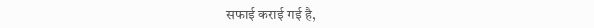सफाई कराई गई है,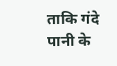ताकि गंदे पानी के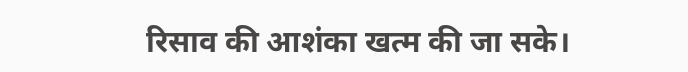रिसाव की आशंका खत्म की जा सके।